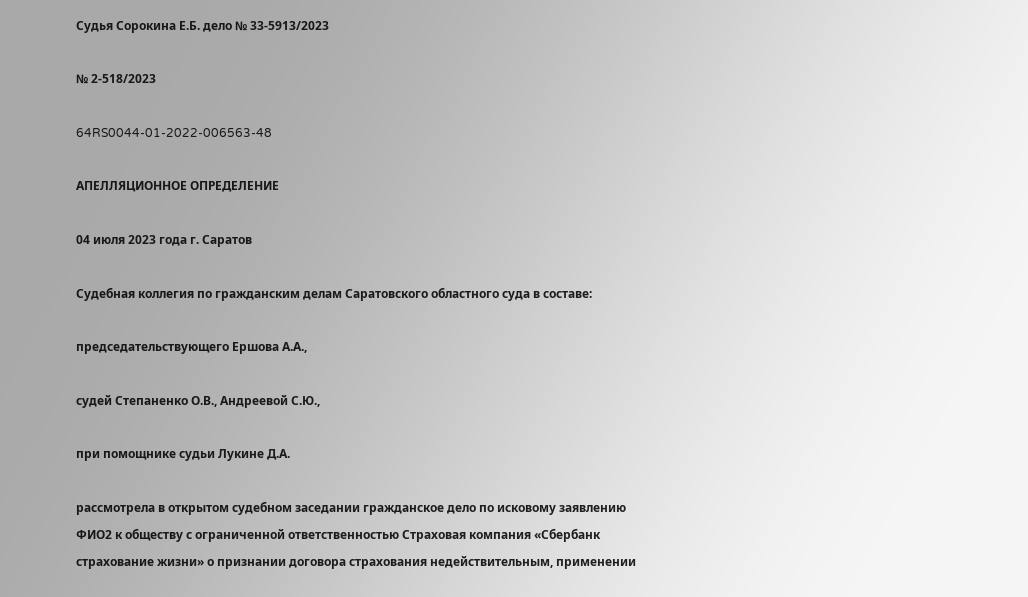Судья Сорокина Е.Б. дело № 33-5913/2023

№ 2-518/2023

64RS0044-01-2022-006563-48

АПЕЛЛЯЦИОННОЕ ОПРЕДЕЛЕНИЕ

04 июля 2023 года г. Саратов

Судебная коллегия по гражданским делам Саратовского областного суда в составе:

председательствующего Ершова А.А.,

судей Степаненко О.В., Андреевой С.Ю.,

при помощнике судьи Лукине Д.А.

рассмотрела в открытом судебном заседании гражданское дело по исковому заявлению ФИО2 к обществу с ограниченной ответственностью Страховая компания «Сбербанк страхование жизни» о признании договора страхования недействительным, применении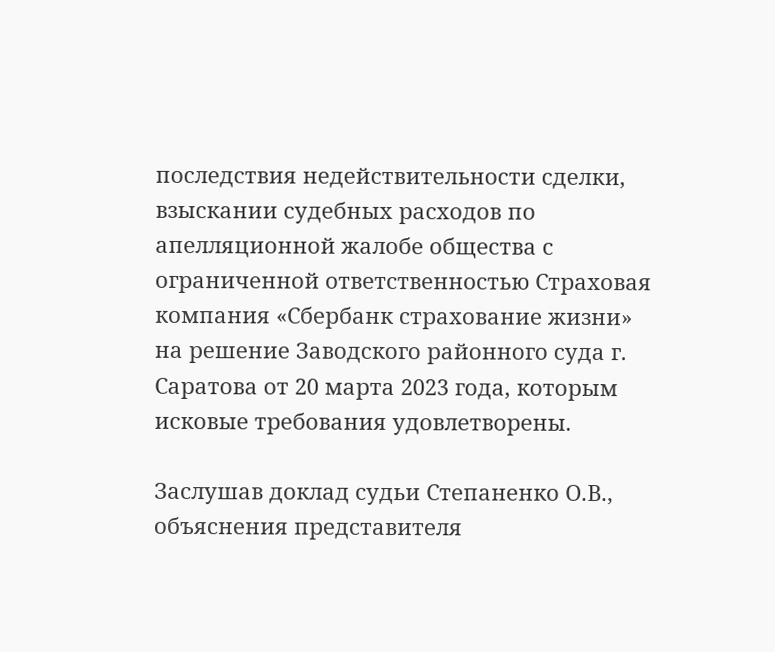последствия недействительности сделки, взыскании судебных расходов по апелляционной жалобе общества с ограниченной ответственностью Страховая компания «Сбербанк страхование жизни» на решение Заводского районного суда г. Саратова от 20 марта 2023 года, которым исковые требования удовлетворены.

Заслушав доклад судьи Степаненко О.В., объяснения представителя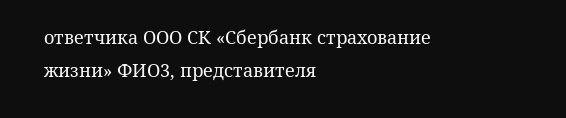ответчика ООО СК «Сбербанк страхование жизни» ФИО3, представителя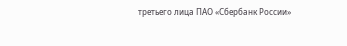третьего лица ПАО «Сбербанк России»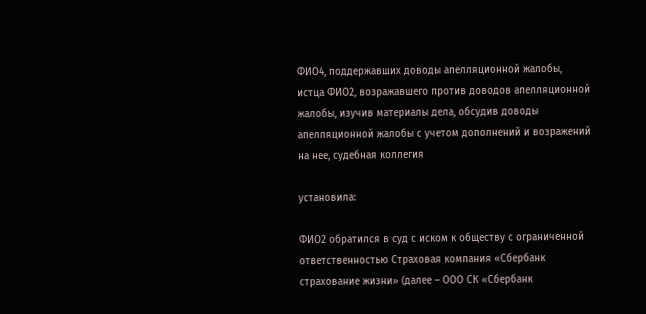ФИО4, поддержавших доводы апелляционной жалобы, истца ФИО2, возражавшего против доводов апелляционной жалобы, изучив материалы дела, обсудив доводы апелляционной жалобы с учетом дополнений и возражений на нее, судебная коллегия

установила:

ФИО2 обратился в суд с иском к обществу с ограниченной ответственностью Страховая компания «Сбербанк страхование жизни» (далее – ООО СК «Сбербанк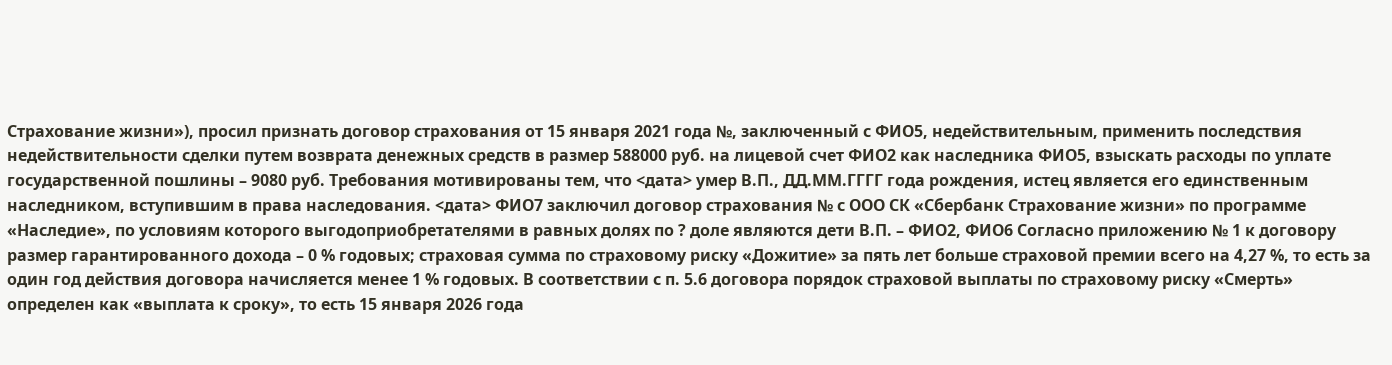Страхование жизни»), просил признать договор страхования от 15 января 2021 года №, заключенный с ФИО5, недействительным, применить последствия недействительности сделки путем возврата денежных средств в размер 588000 руб. на лицевой счет ФИО2 как наследника ФИО5, взыскать расходы по уплате государственной пошлины – 9080 руб. Требования мотивированы тем, что <дата> умер В.П., ДД.ММ.ГГГГ года рождения, истец является его единственным наследником, вступившим в права наследования. <дата> ФИО7 заключил договор страхования № с ООО СК «Сбербанк Страхование жизни» по программе «Наследие», по условиям которого выгодоприобретателями в равных долях по ? доле являются дети В.П. – ФИО2, ФИО6 Согласно приложению № 1 к договору размер гарантированного дохода – 0 % годовых; страховая сумма по страховому риску «Дожитие» за пять лет больше страховой премии всего на 4,27 %, то есть за один год действия договора начисляется менее 1 % годовых. В соответствии с п. 5.6 договора порядок страховой выплаты по страховому риску «Смерть» определен как «выплата к сроку», то есть 15 января 2026 года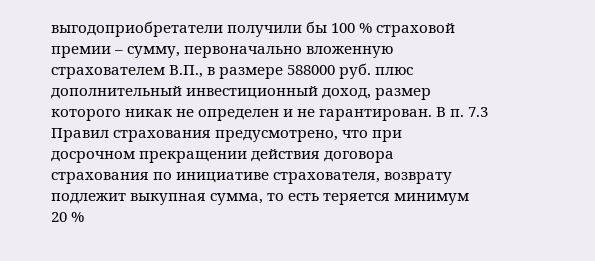выгодоприобретатели получили бы 100 % страховой премии – сумму, первоначально вложенную страхователем В.П., в размере 588000 руб. плюс дополнительный инвестиционный доход, размер которого никак не определен и не гарантирован. В п. 7.3 Правил страхования предусмотрено, что при досрочном прекращении действия договора страхования по инициативе страхователя, возврату подлежит выкупная сумма, то есть теряется минимум 20 %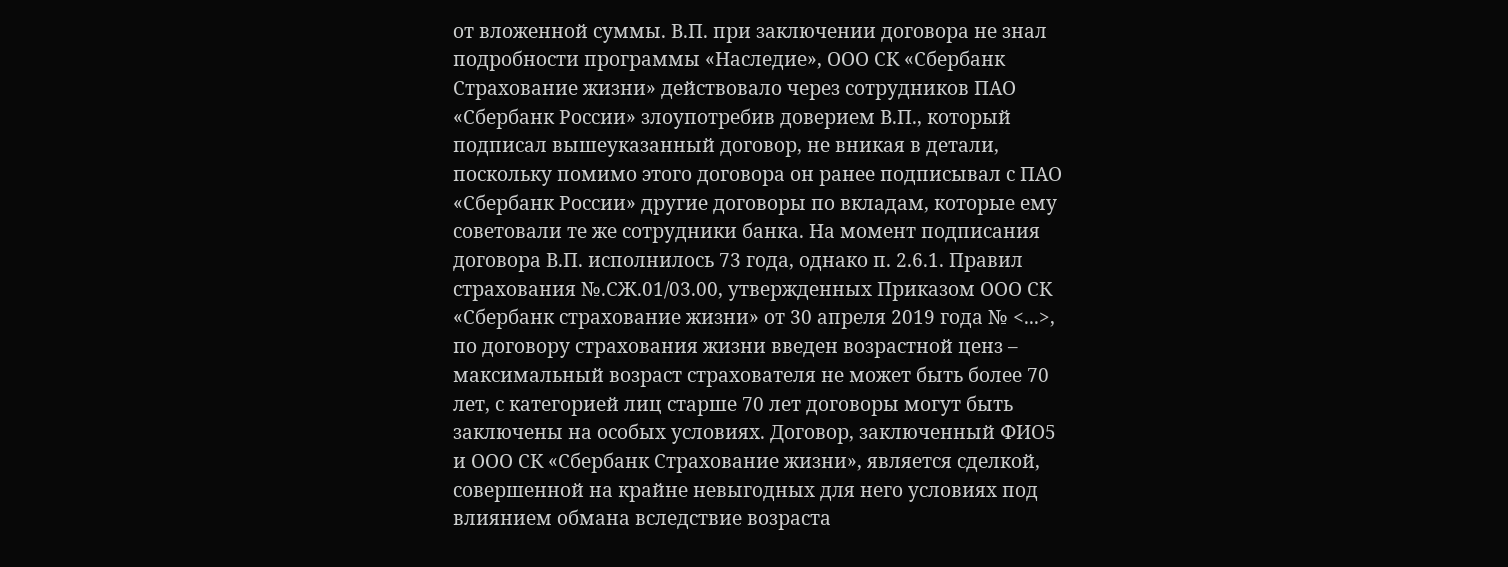от вложенной суммы. В.П. при заключении договора не знал подробности программы «Наследие», ООО СК «Сбербанк Страхование жизни» действовало через сотрудников ПАО «Сбербанк России» злоупотребив доверием В.П., который подписал вышеуказанный договор, не вникая в детали, поскольку помимо этого договора он ранее подписывал с ПАО «Сбербанк России» другие договоры по вкладам, которые ему советовали те же сотрудники банка. На момент подписания договора В.П. исполнилось 73 года, однако п. 2.6.1. Правил страхования №.СЖ.01/03.00, утвержденных Приказом ООО СК «Сбербанк страхование жизни» от 30 апреля 2019 года № <...>, по договору страхования жизни введен возрастной ценз – максимальный возраст страхователя не может быть более 70 лет, с категорией лиц старше 70 лет договоры могут быть заключены на особых условиях. Договор, заключенный ФИО5 и ООО СК «Сбербанк Страхование жизни», является сделкой, совершенной на крайне невыгодных для него условиях под влиянием обмана вследствие возраста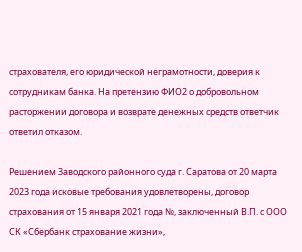страхователя, его юридической неграмотности, доверия к сотрудникам банка. На претензию ФИО2 о добровольном расторжении договора и возврате денежных средств ответчик ответил отказом.

Решением Заводского районного суда г. Саратова от 20 марта 2023 года исковые требования удовлетворены, договор страхования от 15 января 2021 года №, заключенный В.П. с ООО СК «Сбербанк страхование жизни»,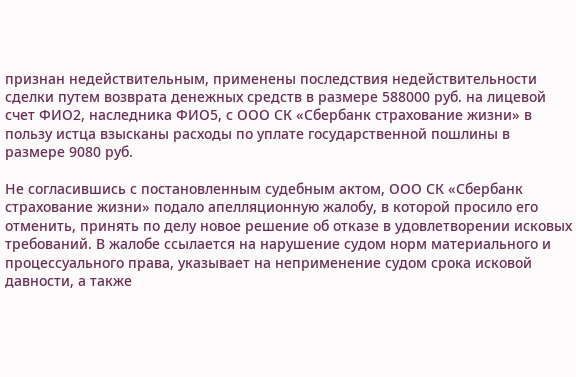признан недействительным, применены последствия недействительности сделки путем возврата денежных средств в размере 588000 руб. на лицевой счет ФИО2, наследника ФИО5, с ООО СК «Сбербанк страхование жизни» в пользу истца взысканы расходы по уплате государственной пошлины в размере 9080 руб.

Не согласившись с постановленным судебным актом, ООО СК «Сбербанк страхование жизни» подало апелляционную жалобу, в которой просило его отменить, принять по делу новое решение об отказе в удовлетворении исковых требований. В жалобе ссылается на нарушение судом норм материального и процессуального права, указывает на неприменение судом срока исковой давности, а также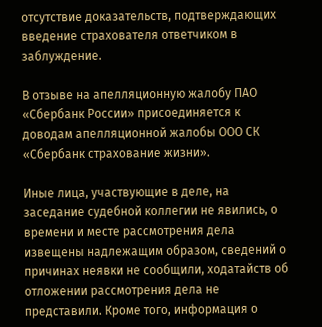отсутствие доказательств, подтверждающих введение страхователя ответчиком в заблуждение.

В отзыве на апелляционную жалобу ПАО «Сбербанк России» присоединяется к доводам апелляционной жалобы ООО СК «Сбербанк страхование жизни».

Иные лица, участвующие в деле, на заседание судебной коллегии не явились, о времени и месте рассмотрения дела извещены надлежащим образом, сведений о причинах неявки не сообщили, ходатайств об отложении рассмотрения дела не представили. Кроме того, информация о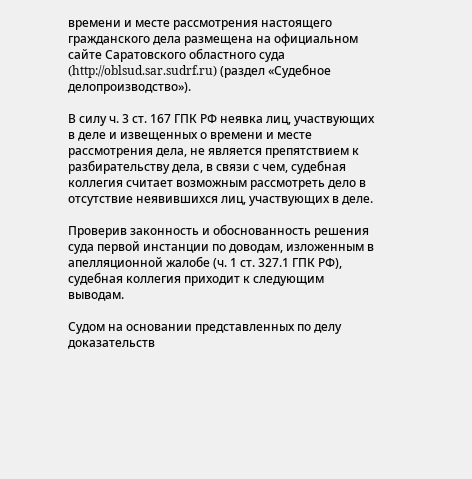времени и месте рассмотрения настоящего гражданского дела размещена на официальном сайте Саратовского областного суда (http://oblsud.sar.sudrf.ru) (раздел «Судебное делопроизводство»).

В силу ч. 3 ст. 167 ГПК РФ неявка лиц, участвующих в деле и извещенных о времени и месте рассмотрения дела, не является препятствием к разбирательству дела, в связи с чем, судебная коллегия считает возможным рассмотреть дело в отсутствие неявившихся лиц, участвующих в деле.

Проверив законность и обоснованность решения суда первой инстанции по доводам, изложенным в апелляционной жалобе (ч. 1 ст. 327.1 ГПК РФ), судебная коллегия приходит к следующим выводам.

Судом на основании представленных по делу доказательств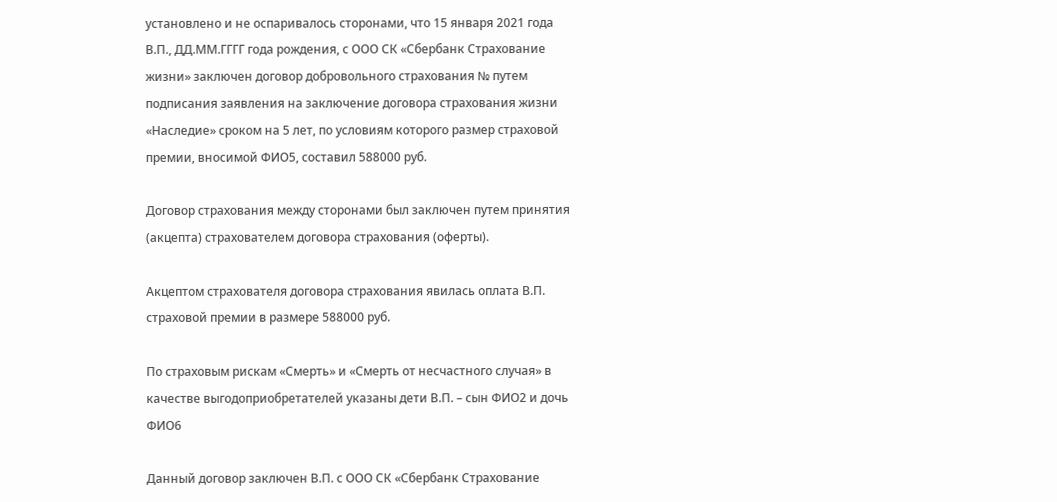установлено и не оспаривалось сторонами, что 15 января 2021 года В.П., ДД.ММ.ГГГГ года рождения, с ООО СК «Сбербанк Страхование жизни» заключен договор добровольного страхования № путем подписания заявления на заключение договора страхования жизни «Наследие» сроком на 5 лет, по условиям которого размер страховой премии, вносимой ФИО5, составил 588000 руб.

Договор страхования между сторонами был заключен путем принятия (акцепта) страхователем договора страхования (оферты).

Акцептом страхователя договора страхования явилась оплата В.П. страховой премии в размере 588000 руб.

По страховым рискам «Смерть» и «Смерть от несчастного случая» в качестве выгодоприобретателей указаны дети В.П. – сын ФИО2 и дочь ФИО6

Данный договор заключен В.П. с ООО СК «Сбербанк Страхование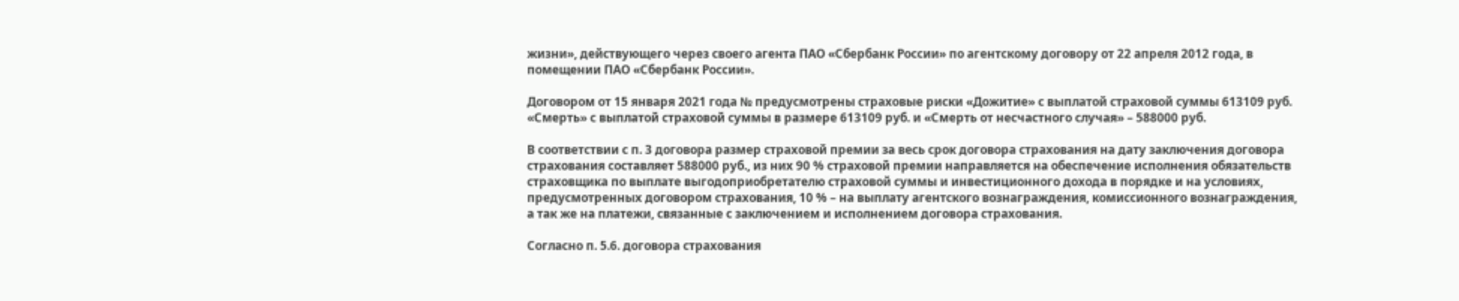жизни», действующего через своего агента ПАО «Сбербанк России» по агентскому договору от 22 апреля 2012 года, в помещении ПАО «Сбербанк России».

Договором от 15 января 2021 года № предусмотрены страховые риски «Дожитие» с выплатой страховой суммы 613109 руб. «Смерть» с выплатой страховой суммы в размере 613109 руб. и «Смерть от несчастного случая» – 588000 руб.

В соответствии с п. 3 договора размер страховой премии за весь срок договора страхования на дату заключения договора страхования составляет 588000 руб., из них 90 % страховой премии направляется на обеспечение исполнения обязательств страховщика по выплате выгодоприобретателю страховой суммы и инвестиционного дохода в порядке и на условиях, предусмотренных договором страхования, 10 % – на выплату агентского вознаграждения, комиссионного вознаграждения, а так же на платежи, связанные с заключением и исполнением договора страхования.

Согласно п. 5.6. договора страхования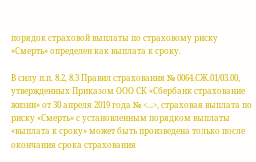порядок страховой выплаты по страховому риску «Смерть» определен как выплата к сроку.

В силу п.п. 8.2, 8.3 Правил страхования № 0064.СЖ.01/03.00, утвержденных Приказом ООО СК «Сбербанк страхование жизни» от 30 апреля 2019 года № <...>, страховая выплата по риску «Смерть» с установленным порядком выплаты «выплата к сроку» может быть произведена только после окончания срока страхования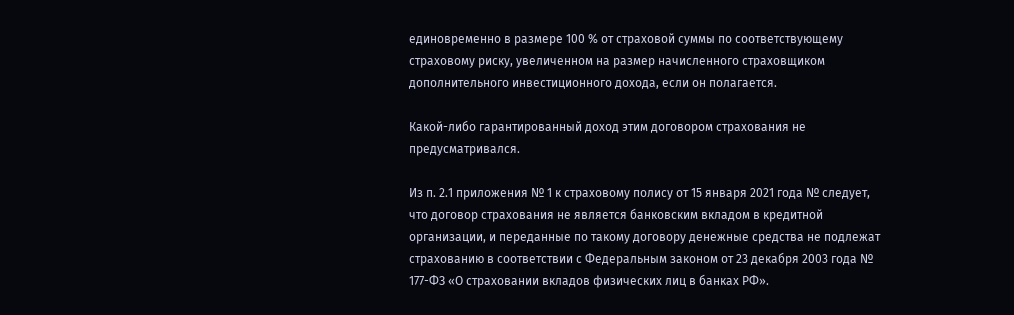единовременно в размере 100 % от страховой суммы по соответствующему страховому риску, увеличенном на размер начисленного страховщиком дополнительного инвестиционного дохода, если он полагается.

Какой-либо гарантированный доход этим договором страхования не предусматривался.

Из п. 2.1 приложения № 1 к страховому полису от 15 января 2021 года № следует, что договор страхования не является банковским вкладом в кредитной организации, и переданные по такому договору денежные средства не подлежат страхованию в соответствии с Федеральным законом от 23 декабря 2003 года № 177-ФЗ «О страховании вкладов физических лиц в банках РФ».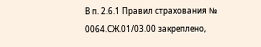В п. 2.6.1 Правил страхования № 0064.СЖ.01/03.00 закреплено,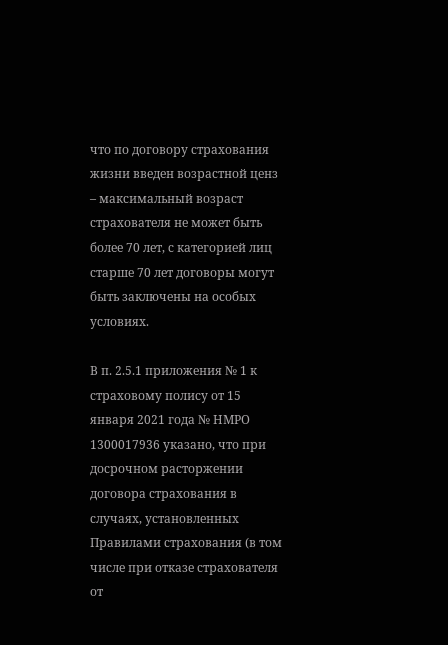что по договору страхования жизни введен возрастной ценз – максимальный возраст страхователя не может быть более 70 лет, с категорией лиц старше 70 лет договоры могут быть заключены на особых условиях.

В п. 2.5.1 приложения № 1 к страховому полису от 15 января 2021 года № НМРО 1300017936 указано, что при досрочном расторжении договора страхования в случаях, установленных Правилами страхования (в том числе при отказе страхователя от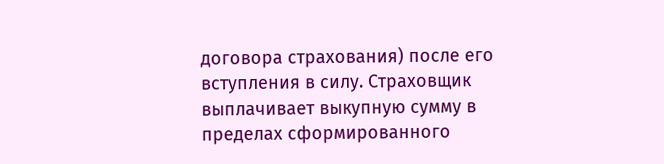договора страхования) после его вступления в силу. Страховщик выплачивает выкупную сумму в пределах сформированного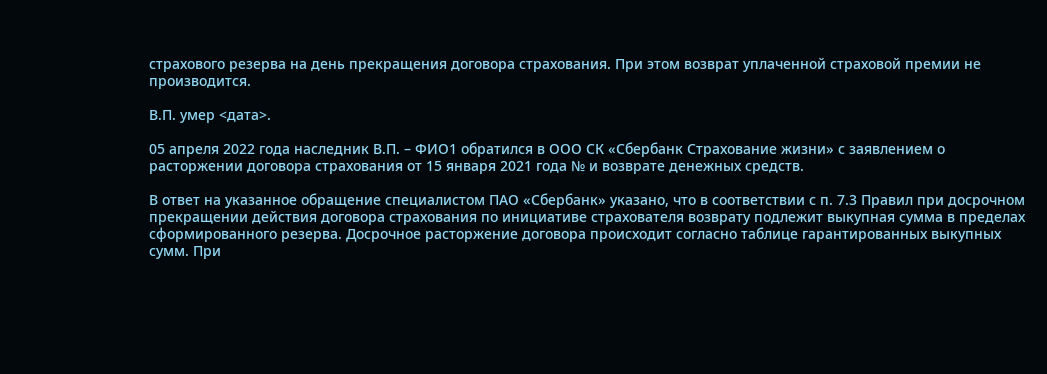страхового резерва на день прекращения договора страхования. При этом возврат уплаченной страховой премии не производится.

В.П. умер <дата>.

05 апреля 2022 года наследник В.П. – ФИО1 обратился в ООО СК «Сбербанк Страхование жизни» с заявлением о расторжении договора страхования от 15 января 2021 года № и возврате денежных средств.

В ответ на указанное обращение специалистом ПАО «Сбербанк» указано, что в соответствии с п. 7.3 Правил при досрочном прекращении действия договора страхования по инициативе страхователя возврату подлежит выкупная сумма в пределах сформированного резерва. Досрочное расторжение договора происходит согласно таблице гарантированных выкупных сумм. При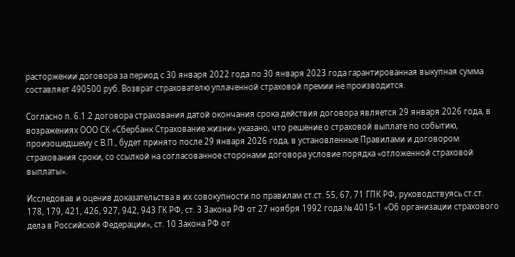расторжении договора за период с 30 января 2022 года по 30 января 2023 года гарантированная выкупная сумма составляет 490500 руб. Возврат страхователю уплаченной страховой премии не производится.

Согласно п. 6.1.2 договора страхования датой окончания срока действия договора является 29 января 2026 года, в возражениях ООО СК «Сбербанк Страхование жизни» указано, что решение о страховой выплате по событию, произошедшему с В.П., будет принято после 29 января 2026 года, в установленные Правилами и договором страхования сроки, со ссылкой на согласованное сторонами договора условие порядка «отложенной страховой выплаты».

Исследовав и оценив доказательства в их совокупности по правилам ст.ст. 55, 67, 71 ГПК РФ, руководствуясь ст.ст. 178, 179, 421, 426, 927, 942, 943 ГК РФ, ст. 3 Закона РФ от 27 ноября 1992 года № 4015-1 «Об организации страхового дела в Российской Федерации», ст. 10 Закона РФ от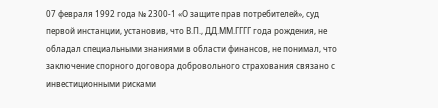07 февраля 1992 года № 2300-1 «О защите прав потребителей», суд первой инстанции, установив, что В.П., ДД.ММ.ГГГГ года рождения, не обладал специальными знаниями в области финансов, не понимал, что заключение спорного договора добровольного страхования связано с инвестиционными рисками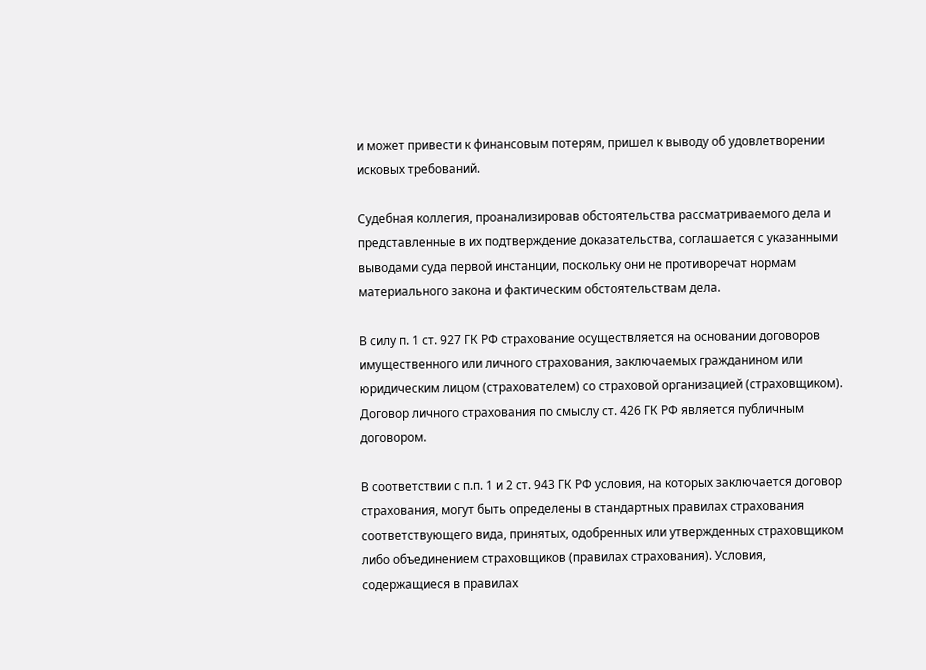и может привести к финансовым потерям, пришел к выводу об удовлетворении исковых требований.

Судебная коллегия, проанализировав обстоятельства рассматриваемого дела и представленные в их подтверждение доказательства, соглашается с указанными выводами суда первой инстанции, поскольку они не противоречат нормам материального закона и фактическим обстоятельствам дела.

В силу п. 1 ст. 927 ГК РФ страхование осуществляется на основании договоров имущественного или личного страхования, заключаемых гражданином или юридическим лицом (страхователем) со страховой организацией (страховщиком). Договор личного страхования по смыслу ст. 426 ГК РФ является публичным договором.

В соответствии с п.п. 1 и 2 ст. 943 ГК РФ условия, на которых заключается договор страхования, могут быть определены в стандартных правилах страхования соответствующего вида, принятых, одобренных или утвержденных страховщиком либо объединением страховщиков (правилах страхования). Условия, содержащиеся в правилах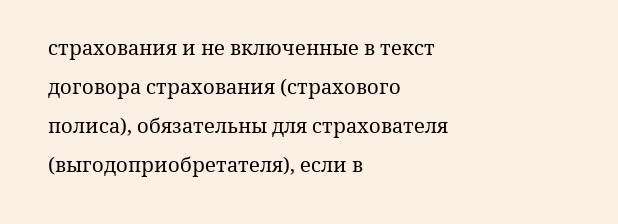страхования и не включенные в текст договора страхования (страхового полиса), обязательны для страхователя (выгодоприобретателя), если в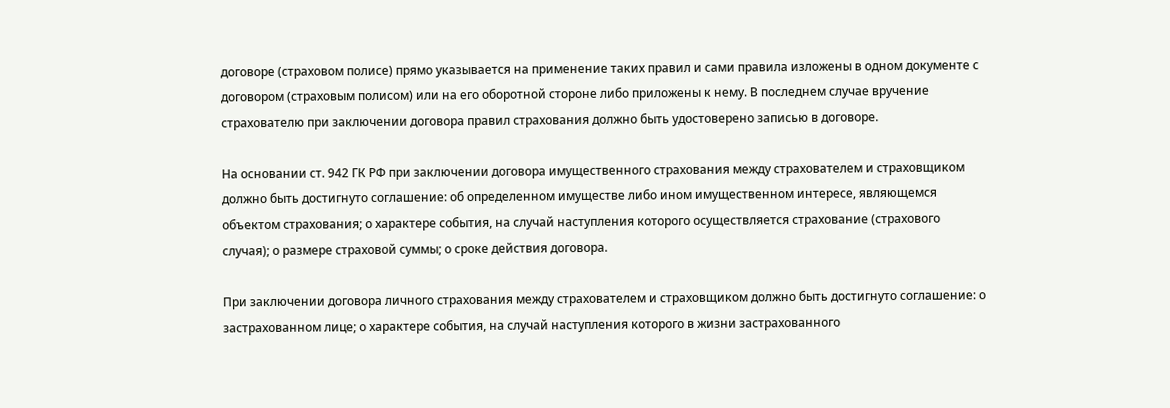договоре (страховом полисе) прямо указывается на применение таких правил и сами правила изложены в одном документе с договором (страховым полисом) или на его оборотной стороне либо приложены к нему. В последнем случае вручение страхователю при заключении договора правил страхования должно быть удостоверено записью в договоре.

На основании ст. 942 ГК РФ при заключении договора имущественного страхования между страхователем и страховщиком должно быть достигнуто соглашение: об определенном имуществе либо ином имущественном интересе, являющемся объектом страхования; о характере события, на случай наступления которого осуществляется страхование (страхового случая); о размере страховой суммы; о сроке действия договора.

При заключении договора личного страхования между страхователем и страховщиком должно быть достигнуто соглашение: о застрахованном лице; о характере события, на случай наступления которого в жизни застрахованного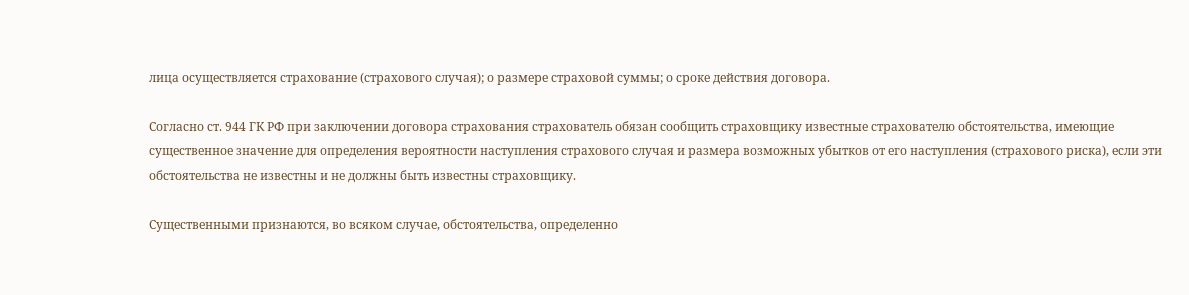лица осуществляется страхование (страхового случая); о размере страховой суммы; о сроке действия договора.

Согласно ст. 944 ГК РФ при заключении договора страхования страхователь обязан сообщить страховщику известные страхователю обстоятельства, имеющие существенное значение для определения вероятности наступления страхового случая и размера возможных убытков от его наступления (страхового риска), если эти обстоятельства не известны и не должны быть известны страховщику.

Существенными признаются, во всяком случае, обстоятельства, определенно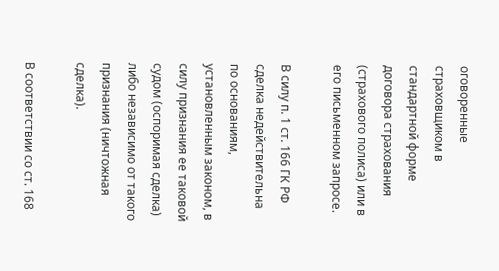оговоренные страховщиком в стандартной форме договора страхования (страхового полиса) или в его письменном запросе.

В силу п. 1 ст. 166 ГК РФ сделка недействительна по основаниям, установленным законом, в силу признания ее таковой судом (оспоримая сделка) либо независимо от такого признания (ничтожная сделка).

В соответствии со ст. 168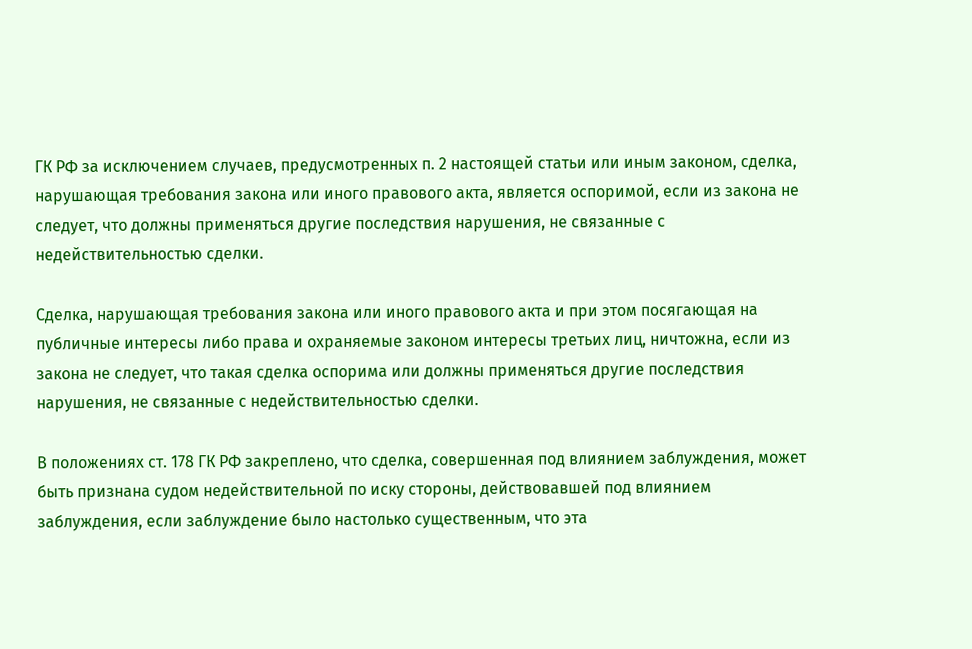ГК РФ за исключением случаев, предусмотренных п. 2 настоящей статьи или иным законом, сделка, нарушающая требования закона или иного правового акта, является оспоримой, если из закона не следует, что должны применяться другие последствия нарушения, не связанные с недействительностью сделки.

Сделка, нарушающая требования закона или иного правового акта и при этом посягающая на публичные интересы либо права и охраняемые законом интересы третьих лиц, ничтожна, если из закона не следует, что такая сделка оспорима или должны применяться другие последствия нарушения, не связанные с недействительностью сделки.

В положениях ст. 178 ГК РФ закреплено, что сделка, совершенная под влиянием заблуждения, может быть признана судом недействительной по иску стороны, действовавшей под влиянием заблуждения, если заблуждение было настолько существенным, что эта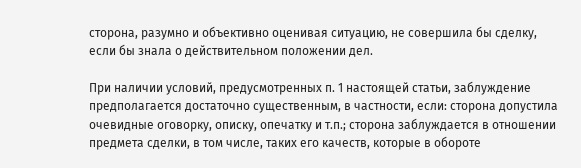сторона, разумно и объективно оценивая ситуацию, не совершила бы сделку, если бы знала о действительном положении дел.

При наличии условий, предусмотренных п. 1 настоящей статьи, заблуждение предполагается достаточно существенным, в частности, если: сторона допустила очевидные оговорку, описку, опечатку и т.п.; сторона заблуждается в отношении предмета сделки, в том числе, таких его качеств, которые в обороте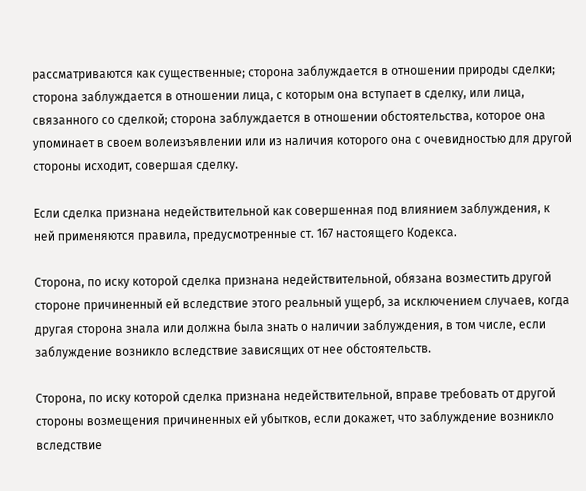рассматриваются как существенные; сторона заблуждается в отношении природы сделки; сторона заблуждается в отношении лица, с которым она вступает в сделку, или лица, связанного со сделкой; сторона заблуждается в отношении обстоятельства, которое она упоминает в своем волеизъявлении или из наличия которого она с очевидностью для другой стороны исходит, совершая сделку.

Если сделка признана недействительной как совершенная под влиянием заблуждения, к ней применяются правила, предусмотренные ст. 167 настоящего Кодекса.

Сторона, по иску которой сделка признана недействительной, обязана возместить другой стороне причиненный ей вследствие этого реальный ущерб, за исключением случаев, когда другая сторона знала или должна была знать о наличии заблуждения, в том числе, если заблуждение возникло вследствие зависящих от нее обстоятельств.

Сторона, по иску которой сделка признана недействительной, вправе требовать от другой стороны возмещения причиненных ей убытков, если докажет, что заблуждение возникло вследствие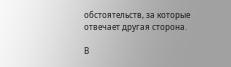обстоятельств, за которые отвечает другая сторона.

В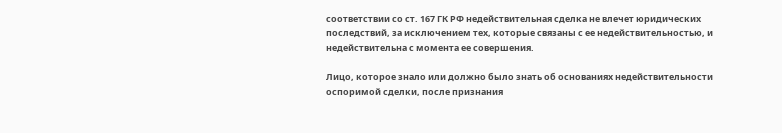соответствии со ст. 167 ГК РФ недействительная сделка не влечет юридических последствий, за исключением тех, которые связаны с ее недействительностью, и недействительна с момента ее совершения.

Лицо, которое знало или должно было знать об основаниях недействительности оспоримой сделки, после признания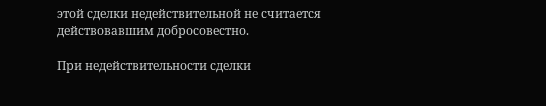этой сделки недействительной не считается действовавшим добросовестно.

При недействительности сделки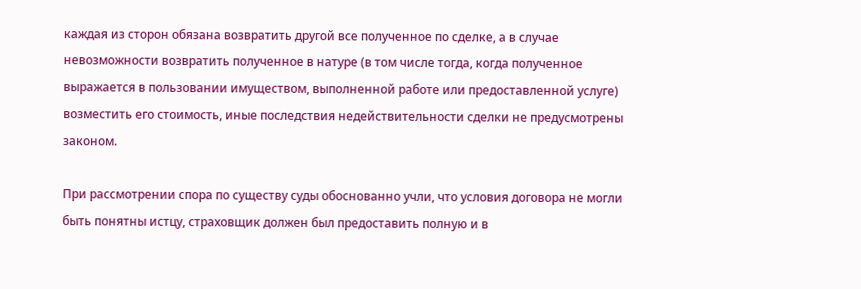каждая из сторон обязана возвратить другой все полученное по сделке, а в случае невозможности возвратить полученное в натуре (в том числе тогда, когда полученное выражается в пользовании имуществом, выполненной работе или предоставленной услуге) возместить его стоимость, иные последствия недействительности сделки не предусмотрены законом.

При рассмотрении спора по существу суды обоснованно учли, что условия договора не могли быть понятны истцу, страховщик должен был предоставить полную и в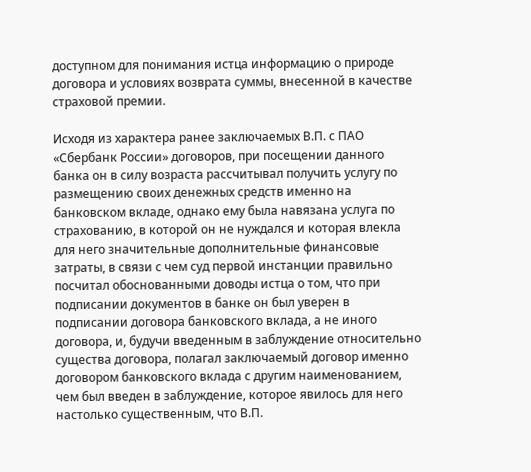доступном для понимания истца информацию о природе договора и условиях возврата суммы, внесенной в качестве страховой премии.

Исходя из характера ранее заключаемых В.П. с ПАО «Сбербанк России» договоров, при посещении данного банка он в силу возраста рассчитывал получить услугу по размещению своих денежных средств именно на банковском вкладе, однако ему была навязана услуга по страхованию, в которой он не нуждался и которая влекла для него значительные дополнительные финансовые затраты, в связи с чем суд первой инстанции правильно посчитал обоснованными доводы истца о том, что при подписании документов в банке он был уверен в подписании договора банковского вклада, а не иного договора, и, будучи введенным в заблуждение относительно существа договора, полагал заключаемый договор именно договором банковского вклада с другим наименованием, чем был введен в заблуждение, которое явилось для него настолько существенным, что В.П.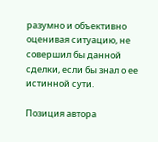разумно и объективно оценивая ситуацию, не совершил бы данной сделки, если бы знал о ее истинной сути.

Позиция автора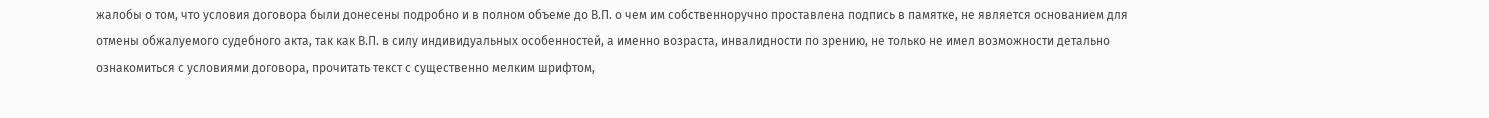жалобы о том, что условия договора были донесены подробно и в полном объеме до В.П. о чем им собственноручно проставлена подпись в памятке, не является основанием для отмены обжалуемого судебного акта, так как В.П. в силу индивидуальных особенностей, а именно возраста, инвалидности по зрению, не только не имел возможности детально ознакомиться с условиями договора, прочитать текст с существенно мелким шрифтом,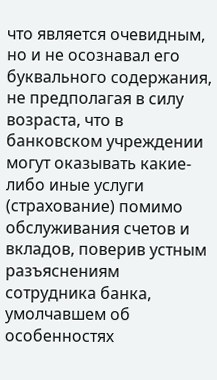что является очевидным, но и не осознавал его буквального содержания, не предполагая в силу возраста, что в банковском учреждении могут оказывать какие-либо иные услуги (страхование) помимо обслуживания счетов и вкладов, поверив устным разъяснениям сотрудника банка, умолчавшем об особенностях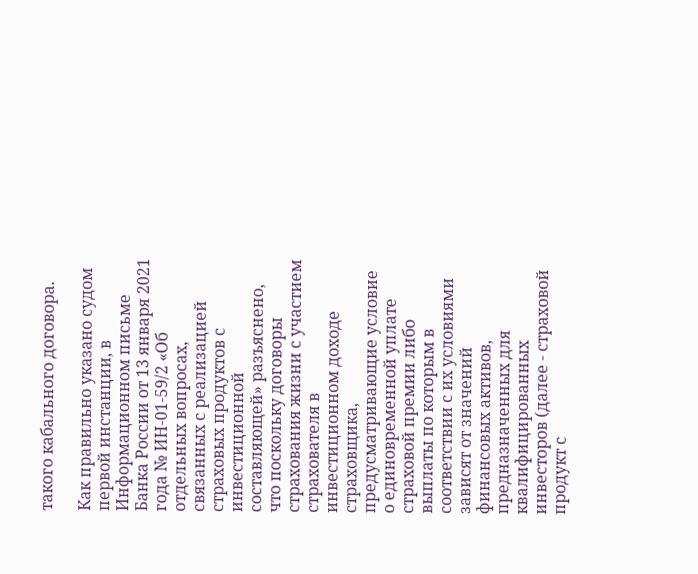такого кабального договора.

Как правильно указано судом первой инстанции, в Информационном письме Банка России от 13 января 2021 года № ИН-01-59/2 «Об отдельных вопросах, связанных с реализацией страховых продуктов с инвестиционной составляющей» разъяснено, что поскольку договоры страхования жизни с участием страхователя в инвестиционном доходе страховщика, предусматривающие условие о единовременной уплате страховой премии либо выплаты по которым в соответствии с их условиями зависят от значений финансовых активов, предназначенных для квалифицированных инвесторов (далее - страховой продукт с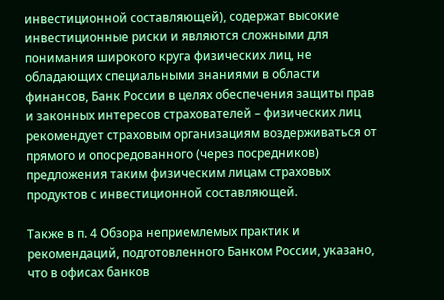инвестиционной составляющей), содержат высокие инвестиционные риски и являются сложными для понимания широкого круга физических лиц, не обладающих специальными знаниями в области финансов, Банк России в целях обеспечения защиты прав и законных интересов страхователей – физических лиц рекомендует страховым организациям воздерживаться от прямого и опосредованного (через посредников) предложения таким физическим лицам страховых продуктов с инвестиционной составляющей.

Также в п. 4 Обзора неприемлемых практик и рекомендаций, подготовленного Банком России, указано, что в офисах банков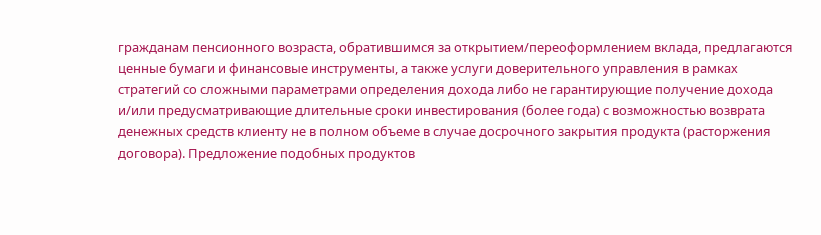гражданам пенсионного возраста, обратившимся за открытием/переоформлением вклада, предлагаются ценные бумаги и финансовые инструменты, а также услуги доверительного управления в рамках стратегий со сложными параметрами определения дохода либо не гарантирующие получение дохода и/или предусматривающие длительные сроки инвестирования (более года) с возможностью возврата денежных средств клиенту не в полном объеме в случае досрочного закрытия продукта (расторжения договора). Предложение подобных продуктов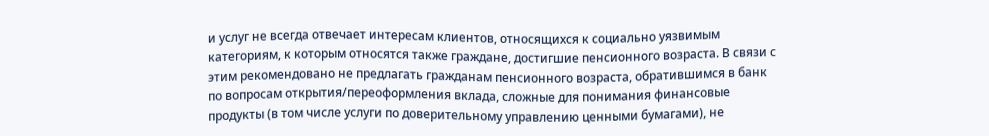и услуг не всегда отвечает интересам клиентов, относящихся к социально уязвимым категориям, к которым относятся также граждане, достигшие пенсионного возраста. В связи с этим рекомендовано не предлагать гражданам пенсионного возраста, обратившимся в банк по вопросам открытия/переоформления вклада, сложные для понимания финансовые продукты (в том числе услуги по доверительному управлению ценными бумагами), не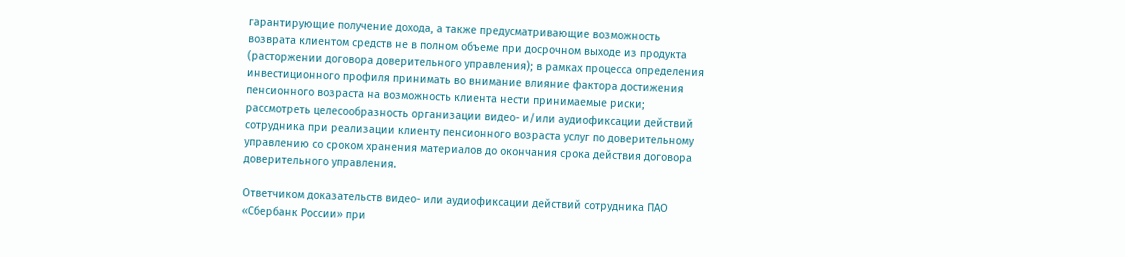гарантирующие получение дохода, а также предусматривающие возможность возврата клиентом средств не в полном объеме при досрочном выходе из продукта (расторжении договора доверительного управления); в рамках процесса определения инвестиционного профиля принимать во внимание влияние фактора достижения пенсионного возраста на возможность клиента нести принимаемые риски; рассмотреть целесообразность организации видео- и/или аудиофиксации действий сотрудника при реализации клиенту пенсионного возраста услуг по доверительному управлению со сроком хранения материалов до окончания срока действия договора доверительного управления.

Ответчиком доказательств видео- или аудиофиксации действий сотрудника ПАО «Сбербанк России» при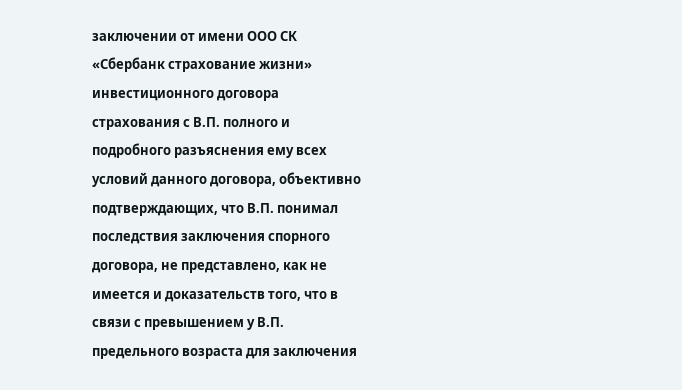заключении от имени ООО СК «Сбербанк страхование жизни» инвестиционного договора страхования с В.П. полного и подробного разъяснения ему всех условий данного договора, объективно подтверждающих, что В.П. понимал последствия заключения спорного договора, не представлено, как не имеется и доказательств того, что в связи с превышением у В.П. предельного возраста для заключения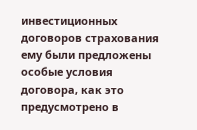инвестиционных договоров страхования ему были предложены особые условия договора, как это предусмотрено в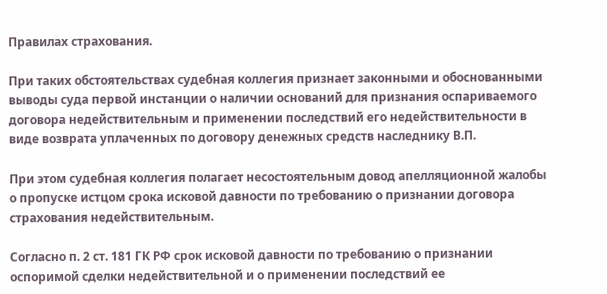Правилах страхования.

При таких обстоятельствах судебная коллегия признает законными и обоснованными выводы суда первой инстанции о наличии оснований для признания оспариваемого договора недействительным и применении последствий его недействительности в виде возврата уплаченных по договору денежных средств наследнику В.П.

При этом судебная коллегия полагает несостоятельным довод апелляционной жалобы о пропуске истцом срока исковой давности по требованию о признании договора страхования недействительным.

Согласно п. 2 ст. 181 ГК РФ срок исковой давности по требованию о признании оспоримой сделки недействительной и о применении последствий ее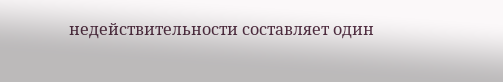недействительности составляет один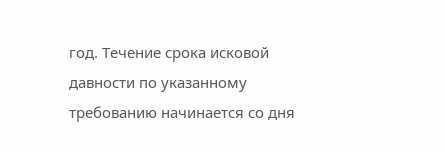год. Течение срока исковой давности по указанному требованию начинается со дня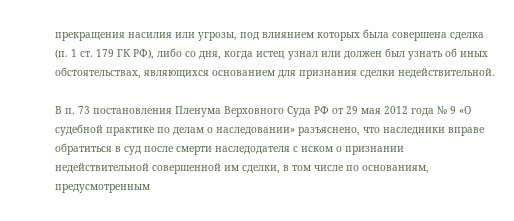прекращения насилия или угрозы, под влиянием которых была совершена сделка (п. 1 ст. 179 ГК РФ), либо со дня, когда истец узнал или должен был узнать об иных обстоятельствах, являющихся основанием для признания сделки недействительной.

В п. 73 постановления Пленума Верховного Суда РФ от 29 мая 2012 года № 9 «О судебной практике по делам о наследовании» разъяснено, что наследники вправе обратиться в суд после смерти наследодателя с иском о признании недействительной совершенной им сделки, в том числе по основаниям, предусмотренным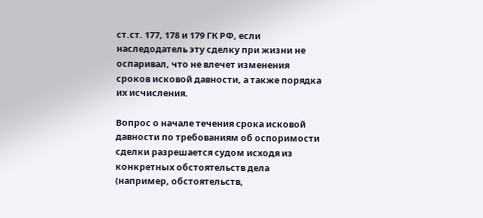ст.ст. 177, 178 и 179 ГК РФ, если наследодатель эту сделку при жизни не оспаривал, что не влечет изменения сроков исковой давности, а также порядка их исчисления.

Вопрос о начале течения срока исковой давности по требованиям об оспоримости сделки разрешается судом исходя из конкретных обстоятельств дела (например, обстоятельств,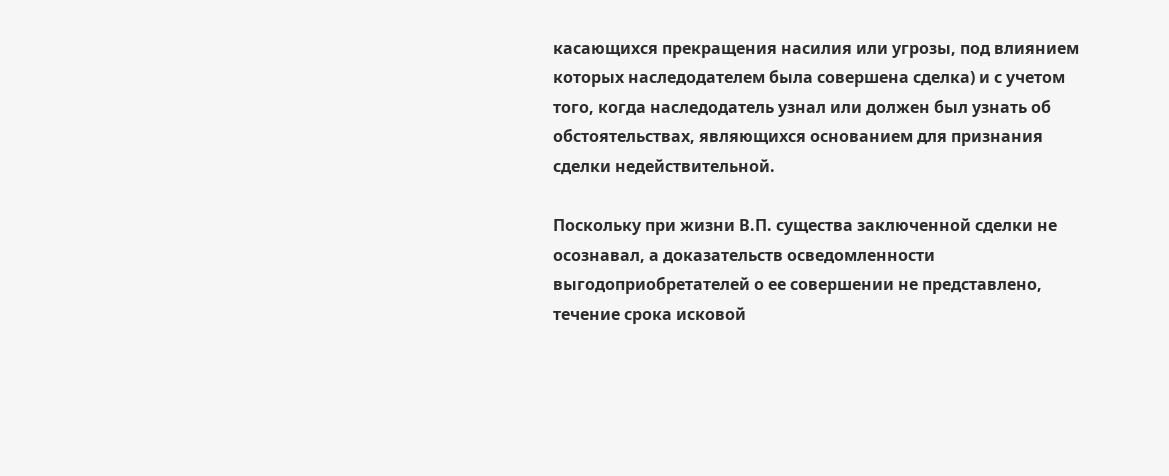касающихся прекращения насилия или угрозы, под влиянием которых наследодателем была совершена сделка) и с учетом того, когда наследодатель узнал или должен был узнать об обстоятельствах, являющихся основанием для признания сделки недействительной.

Поскольку при жизни В.П. существа заключенной сделки не осознавал, а доказательств осведомленности выгодоприобретателей о ее совершении не представлено, течение срока исковой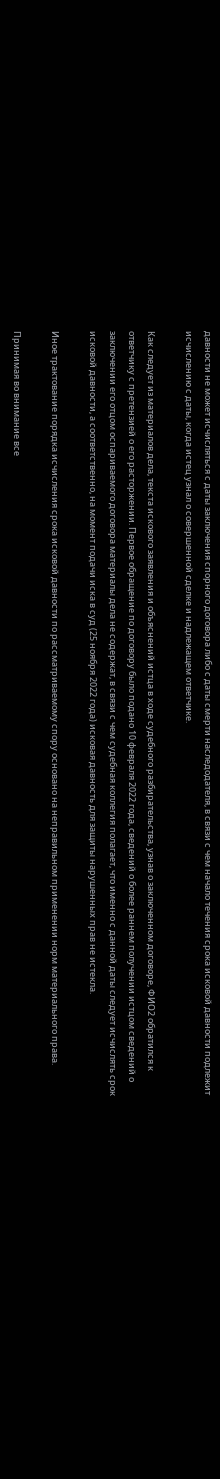давности не может исчисляться с даты заключения спорного договора либо с даты смерти наследодателя, в связи с чем начало течения срока исковой давности подлежит исчислению с даты, когда истец узнал о совершенной сделке и надлежащем ответчике.

Как следует из материалов дела, текста искового заявления и объяснений истца в ходе судебного разбирательства, узнав о заключенном договоре, ФИО2 обратился к ответчику с претензией о его расторжении. Первое обращение по договору было подано 10 февраля 2022 года, сведений о более раннем получении истцом сведений о заключении его отцом оспариваемого договора материалы дела не содержат, в связи с чем судебная коллегия полагает, что именно с данной даты следует исчислять срок исковой давности, а соответственно, на момент подачи иска в суд (25 ноября 2022 года) исковая давность для защиты нарушенных прав не истекла.

Иное трактование порядка исчисления срока исковой давности по рассматриваемому спору основано на неправильном применении норм материального права.

Принимая во внимание все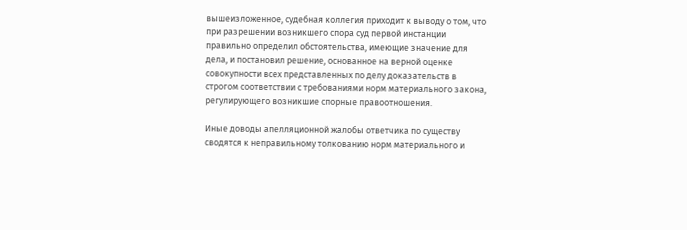вышеизложенное, судебная коллегия приходит к выводу о том, что при разрешении возникшего спора суд первой инстанции правильно определил обстоятельства, имеющие значение для дела, и постановил решение, основанное на верной оценке совокупности всех представленных по делу доказательств в строгом соответствии с требованиями норм материального закона, регулирующего возникшие спорные правоотношения.

Иные доводы апелляционной жалобы ответчика по существу сводятся к неправильному толкованию норм материального и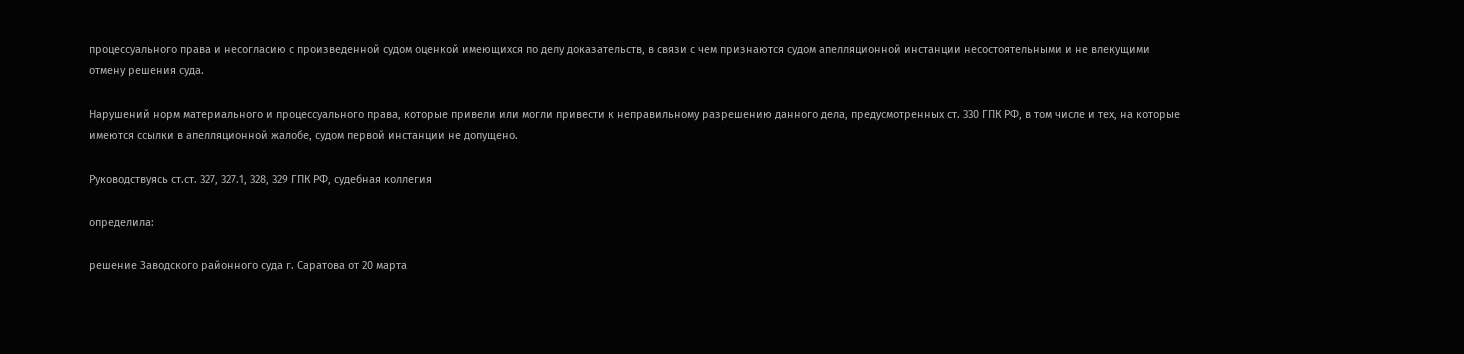процессуального права и несогласию с произведенной судом оценкой имеющихся по делу доказательств, в связи с чем признаются судом апелляционной инстанции несостоятельными и не влекущими отмену решения суда.

Нарушений норм материального и процессуального права, которые привели или могли привести к неправильному разрешению данного дела, предусмотренных ст. 330 ГПК РФ, в том числе и тех, на которые имеются ссылки в апелляционной жалобе, судом первой инстанции не допущено.

Руководствуясь ст.ст. 327, 327.1, 328, 329 ГПК РФ, судебная коллегия

определила:

решение Заводского районного суда г. Саратова от 20 марта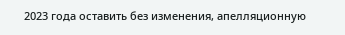2023 года оставить без изменения, апелляционную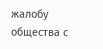жалобу общества с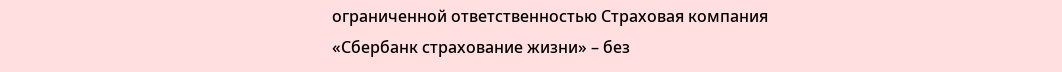ограниченной ответственностью Страховая компания «Сбербанк страхование жизни» – без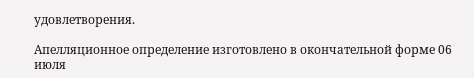удовлетворения.

Апелляционное определение изготовлено в окончательной форме 06 июля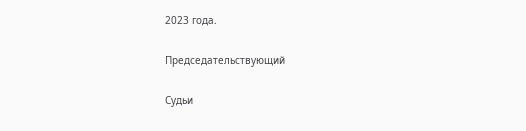2023 года.

Председательствующий

Судьи